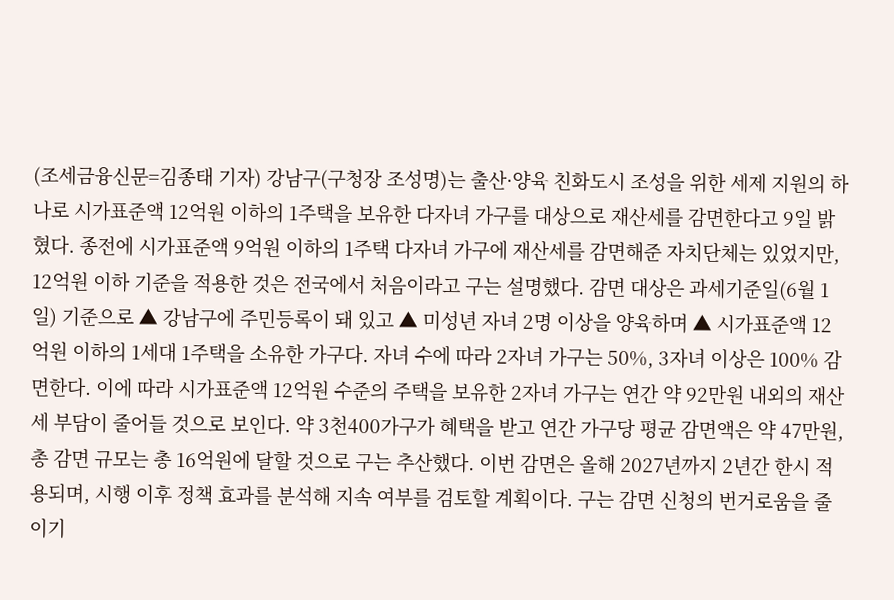(조세금융신문=김종태 기자) 강남구(구청장 조성명)는 출산·양육 친화도시 조성을 위한 세제 지원의 하나로 시가표준액 12억원 이하의 1주택을 보유한 다자녀 가구를 대상으로 재산세를 감면한다고 9일 밝혔다. 종전에 시가표준액 9억원 이하의 1주택 다자녀 가구에 재산세를 감면해준 자치단체는 있었지만, 12억원 이하 기준을 적용한 것은 전국에서 처음이라고 구는 설명했다. 감면 대상은 과세기준일(6월 1일) 기준으로 ▲ 강남구에 주민등록이 돼 있고 ▲ 미성년 자녀 2명 이상을 양육하며 ▲ 시가표준액 12억원 이하의 1세대 1주택을 소유한 가구다. 자녀 수에 따라 2자녀 가구는 50%, 3자녀 이상은 100% 감면한다. 이에 따라 시가표준액 12억원 수준의 주택을 보유한 2자녀 가구는 연간 약 92만원 내외의 재산세 부담이 줄어들 것으로 보인다. 약 3천400가구가 혜택을 받고 연간 가구당 평균 감면액은 약 47만원, 총 감면 규모는 총 16억원에 달할 것으로 구는 추산했다. 이번 감면은 올해 2027년까지 2년간 한시 적용되며, 시행 이후 정책 효과를 분석해 지속 여부를 검토할 계획이다. 구는 감면 신청의 번거로움을 줄이기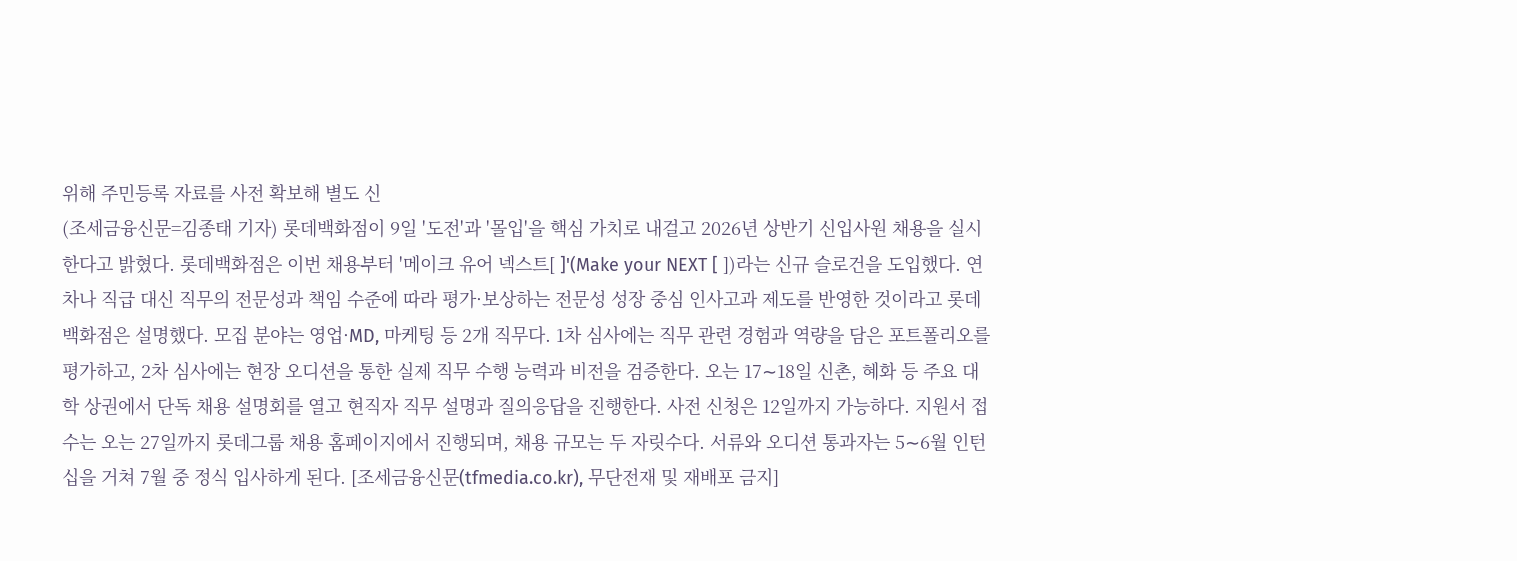위해 주민등록 자료를 사전 확보해 별도 신
(조세금융신문=김종태 기자) 롯데백화점이 9일 '도전'과 '몰입'을 핵심 가치로 내걸고 2026년 상반기 신입사원 채용을 실시한다고 밝혔다. 롯데백화점은 이번 채용부터 '메이크 유어 넥스트[ ]'(Make your NEXT [ ])라는 신규 슬로건을 도입했다. 연차나 직급 대신 직무의 전문성과 책임 수준에 따라 평가·보상하는 전문성 성장 중심 인사고과 제도를 반영한 것이라고 롯데백화점은 설명했다. 모집 분야는 영업·MD, 마케팅 등 2개 직무다. 1차 심사에는 직무 관련 경험과 역량을 담은 포트폴리오를 평가하고, 2차 심사에는 현장 오디션을 통한 실제 직무 수행 능력과 비전을 검증한다. 오는 17∼18일 신촌, 혜화 등 주요 대학 상권에서 단독 채용 설명회를 열고 현직자 직무 설명과 질의응답을 진행한다. 사전 신청은 12일까지 가능하다. 지원서 접수는 오는 27일까지 롯데그룹 채용 홈페이지에서 진행되며, 채용 규모는 두 자릿수다. 서류와 오디션 통과자는 5∼6월 인턴십을 거쳐 7월 중 정식 입사하게 된다. [조세금융신문(tfmedia.co.kr), 무단전재 및 재배포 금지]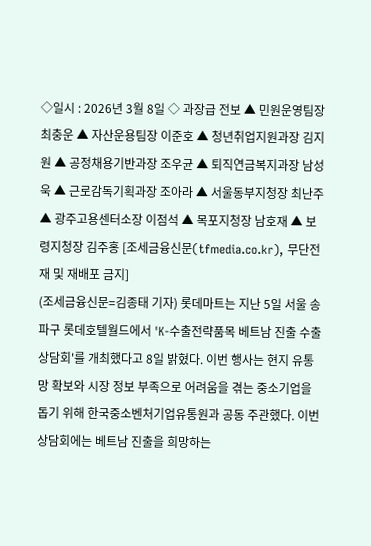◇일시 : 2026년 3월 8일 ◇ 과장급 전보 ▲ 민원운영팀장 최충운 ▲ 자산운용팀장 이준호 ▲ 청년취업지원과장 김지원 ▲ 공정채용기반과장 조우균 ▲ 퇴직연금복지과장 남성욱 ▲ 근로감독기획과장 조아라 ▲ 서울동부지청장 최난주 ▲ 광주고용센터소장 이점석 ▲ 목포지청장 남호재 ▲ 보령지청장 김주홍 [조세금융신문(tfmedia.co.kr), 무단전재 및 재배포 금지]
(조세금융신문=김종태 기자) 롯데마트는 지난 5일 서울 송파구 롯데호텔월드에서 'K-수출전략품목 베트남 진출 수출상담회'를 개최했다고 8일 밝혔다. 이번 행사는 현지 유통망 확보와 시장 정보 부족으로 어려움을 겪는 중소기업을 돕기 위해 한국중소벤처기업유통원과 공동 주관했다. 이번 상담회에는 베트남 진출을 희망하는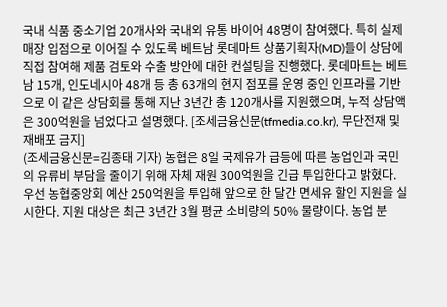국내 식품 중소기업 20개사와 국내외 유통 바이어 48명이 참여했다. 특히 실제 매장 입점으로 이어질 수 있도록 베트남 롯데마트 상품기획자(MD)들이 상담에 직접 참여해 제품 검토와 수출 방안에 대한 컨설팅을 진행했다. 롯데마트는 베트남 15개, 인도네시아 48개 등 총 63개의 현지 점포를 운영 중인 인프라를 기반으로 이 같은 상담회를 통해 지난 3년간 총 120개사를 지원했으며, 누적 상담액은 300억원을 넘었다고 설명했다. [조세금융신문(tfmedia.co.kr), 무단전재 및 재배포 금지]
(조세금융신문=김종태 기자) 농협은 8일 국제유가 급등에 따른 농업인과 국민의 유류비 부담을 줄이기 위해 자체 재원 300억원을 긴급 투입한다고 밝혔다. 우선 농협중앙회 예산 250억원을 투입해 앞으로 한 달간 면세유 할인 지원을 실시한다. 지원 대상은 최근 3년간 3월 평균 소비량의 50% 물량이다. 농업 분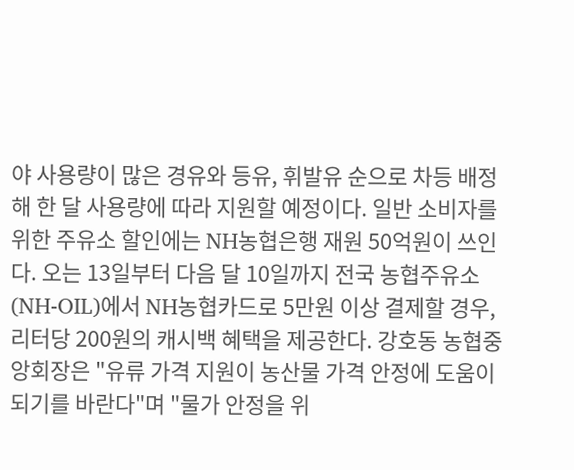야 사용량이 많은 경유와 등유, 휘발유 순으로 차등 배정해 한 달 사용량에 따라 지원할 예정이다. 일반 소비자를 위한 주유소 할인에는 NH농협은행 재원 50억원이 쓰인다. 오는 13일부터 다음 달 10일까지 전국 농협주유소(NH-OIL)에서 NH농협카드로 5만원 이상 결제할 경우, 리터당 200원의 캐시백 혜택을 제공한다. 강호동 농협중앙회장은 "유류 가격 지원이 농산물 가격 안정에 도움이 되기를 바란다"며 "물가 안정을 위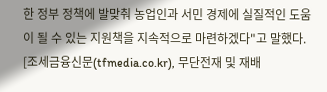한 정부 정책에 발맞춰 농업인과 서민 경제에 실질적인 도움이 될 수 있는 지원책을 지속적으로 마련하겠다"고 말했다. [조세금융신문(tfmedia.co.kr), 무단전재 및 재배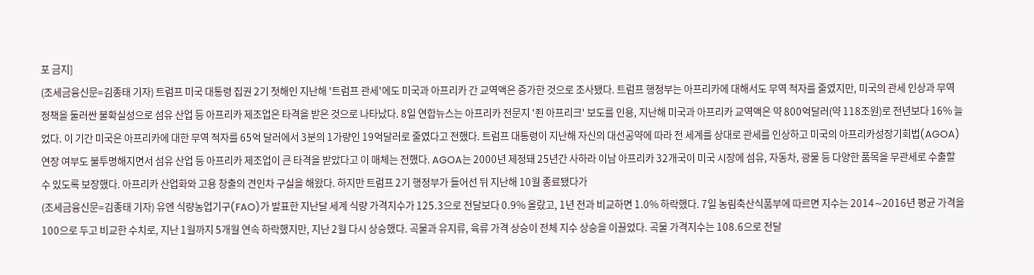포 금지]
(조세금융신문=김종태 기자) 트럼프 미국 대통령 집권 2기 첫해인 지난해 '트럼프 관세'에도 미국과 아프리카 간 교역액은 증가한 것으로 조사됐다. 트럼프 행정부는 아프리카에 대해서도 무역 적자를 줄였지만, 미국의 관세 인상과 무역 정책을 둘러싼 불확실성으로 섬유 산업 등 아프리카 제조업은 타격을 받은 것으로 나타났다. 8일 연합뉴스는 아프리카 전문지 '죈 아프리크' 보도를 인용, 지난해 미국과 아프리카 교역액은 약 800억달러(약 118조원)로 전년보다 16% 늘었다. 이 기간 미국은 아프리카에 대한 무역 적자를 65억 달러에서 3분의 1가량인 19억달러로 줄였다고 전했다. 트럼프 대통령이 지난해 자신의 대선공약에 따라 전 세계를 상대로 관세를 인상하고 미국의 아프리카성장기회법(AGOA) 연장 여부도 불투명해지면서 섬유 산업 등 아프리카 제조업이 큰 타격을 받았다고 이 매체는 전했다. AGOA는 2000년 제정돼 25년간 사하라 이남 아프리카 32개국이 미국 시장에 섬유, 자동차, 광물 등 다양한 품목을 무관세로 수출할 수 있도록 보장했다. 아프리카 산업화와 고용 창출의 견인차 구실을 해왔다. 하지만 트럼프 2기 행정부가 들어선 뒤 지난해 10월 종료됐다가
(조세금융신문=김종태 기자) 유엔 식량농업기구(FAO)가 발표한 지난달 세계 식량 가격지수가 125.3으로 전달보다 0.9% 올랐고, 1년 전과 비교하면 1.0% 하락했다. 7일 농림축산식품부에 따르면 지수는 2014∼2016년 평균 가격을 100으로 두고 비교한 수치로, 지난 1월까지 5개월 연속 하락했지만, 지난 2월 다시 상승했다. 곡물과 유지류, 육류 가격 상승이 전체 지수 상승을 이끌었다. 곡물 가격지수는 108.6으로 전달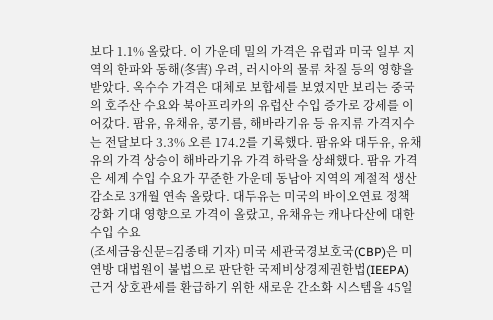보다 1.1% 올랐다. 이 가운데 밀의 가격은 유럽과 미국 일부 지역의 한파와 동해(冬害) 우려, 러시아의 물류 차질 등의 영향을 받았다. 옥수수 가격은 대체로 보합세를 보였지만 보리는 중국의 호주산 수요와 북아프리카의 유럽산 수입 증가로 강세를 이어갔다. 팜유, 유채유, 콩기름, 해바라기유 등 유지류 가격지수는 전달보다 3.3% 오른 174.2를 기록했다. 팜유와 대두유, 유채유의 가격 상승이 해바라기유 가격 하락을 상쇄했다. 팜유 가격은 세계 수입 수요가 꾸준한 가운데 동남아 지역의 계절적 생산 감소로 3개월 연속 올랐다. 대두유는 미국의 바이오연료 정책 강화 기대 영향으로 가격이 올랐고, 유채유는 캐나다산에 대한 수입 수요
(조세금융신문=김종태 기자) 미국 세관국경보호국(CBP)은 미 연방 대법원이 불법으로 판단한 국제비상경제권한법(IEEPA) 근거 상호관세를 환급하기 위한 새로운 간소화 시스템을 45일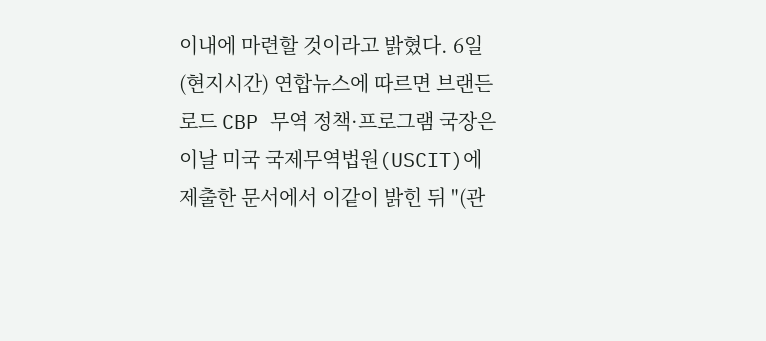이내에 마련할 것이라고 밝혔다. 6일(현지시간) 연합뉴스에 따르면 브랜든 로드 CBP 무역 정책·프로그램 국장은 이날 미국 국제무역법원(USCIT)에 제출한 문서에서 이같이 밝힌 뒤 "(관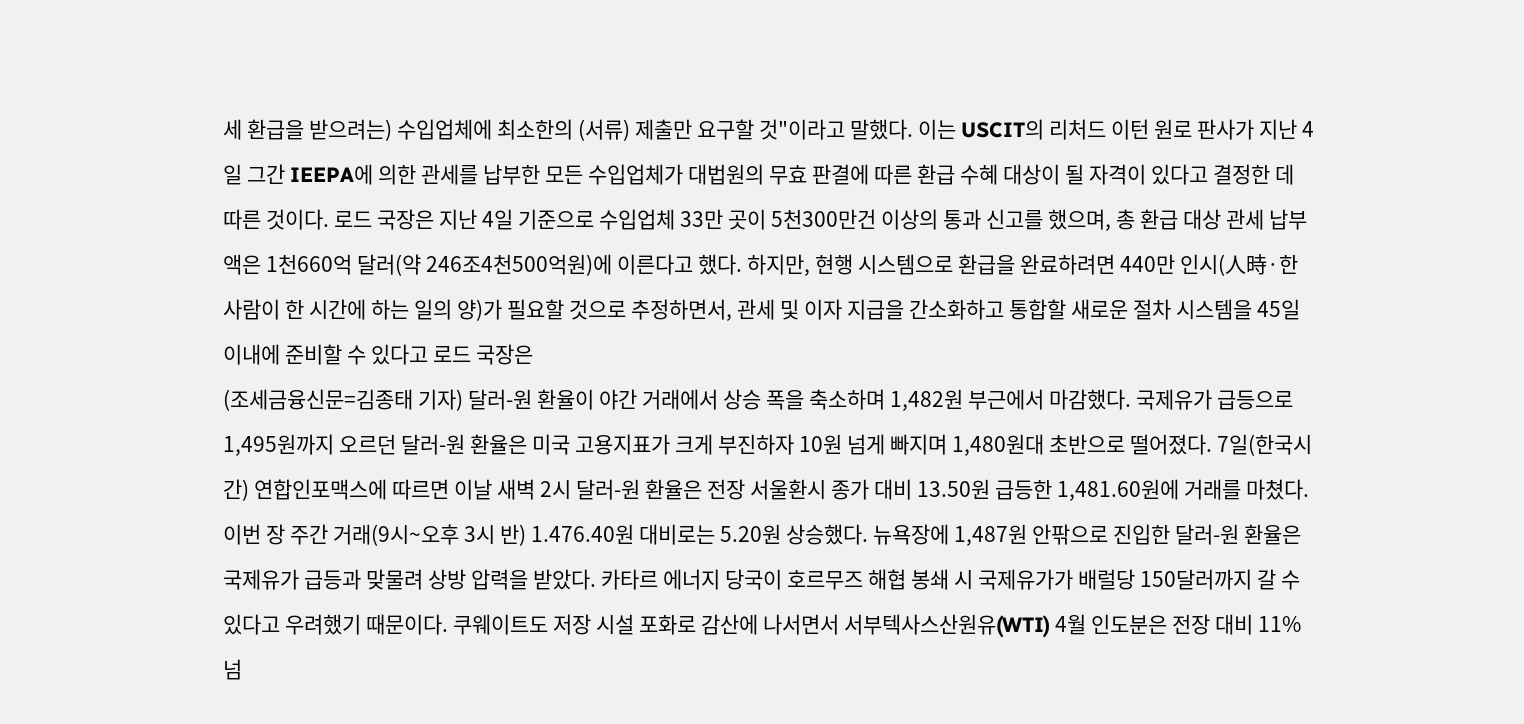세 환급을 받으려는) 수입업체에 최소한의 (서류) 제출만 요구할 것"이라고 말했다. 이는 USCIT의 리처드 이턴 원로 판사가 지난 4일 그간 IEEPA에 의한 관세를 납부한 모든 수입업체가 대법원의 무효 판결에 따른 환급 수혜 대상이 될 자격이 있다고 결정한 데 따른 것이다. 로드 국장은 지난 4일 기준으로 수입업체 33만 곳이 5천300만건 이상의 통과 신고를 했으며, 총 환급 대상 관세 납부액은 1천660억 달러(약 246조4천500억원)에 이른다고 했다. 하지만, 현행 시스템으로 환급을 완료하려면 440만 인시(人時·한 사람이 한 시간에 하는 일의 양)가 필요할 것으로 추정하면서, 관세 및 이자 지급을 간소화하고 통합할 새로운 절차 시스템을 45일 이내에 준비할 수 있다고 로드 국장은
(조세금융신문=김종태 기자) 달러-원 환율이 야간 거래에서 상승 폭을 축소하며 1,482원 부근에서 마감했다. 국제유가 급등으로 1,495원까지 오르던 달러-원 환율은 미국 고용지표가 크게 부진하자 10원 넘게 빠지며 1,480원대 초반으로 떨어졌다. 7일(한국시간) 연합인포맥스에 따르면 이날 새벽 2시 달러-원 환율은 전장 서울환시 종가 대비 13.50원 급등한 1,481.60원에 거래를 마쳤다. 이번 장 주간 거래(9시~오후 3시 반) 1.476.40원 대비로는 5.20원 상승했다. 뉴욕장에 1,487원 안팎으로 진입한 달러-원 환율은 국제유가 급등과 맞물려 상방 압력을 받았다. 카타르 에너지 당국이 호르무즈 해협 봉쇄 시 국제유가가 배럴당 150달러까지 갈 수 있다고 우려했기 때문이다. 쿠웨이트도 저장 시설 포화로 감산에 나서면서 서부텍사스산원유(WTI) 4월 인도분은 전장 대비 11% 넘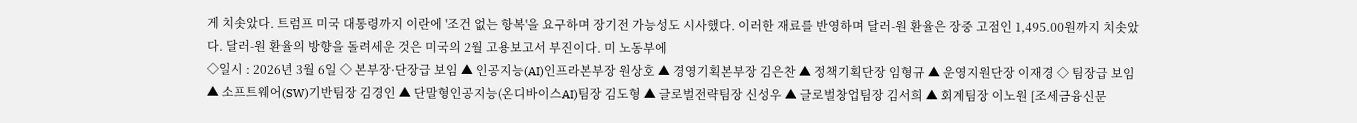게 치솟았다. 트럼프 미국 대통령까지 이란에 '조건 없는 항복'을 요구하며 장기전 가능성도 시사했다. 이러한 재료를 반영하며 달러-원 환율은 장중 고점인 1,495.00원까지 치솟았다. 달러-원 환율의 방향을 돌려세운 것은 미국의 2월 고용보고서 부진이다. 미 노동부에
◇일시 : 2026년 3월 6일 ◇ 본부장·단장급 보임 ▲ 인공지능(AI)인프라본부장 원상호 ▲ 경영기획본부장 김은찬 ▲ 정책기획단장 임형규 ▲ 운영지원단장 이재경 ◇ 팀장급 보임 ▲ 소프트웨어(SW)기반팀장 김경인 ▲ 단말형인공지능(온디바이스AI)팀장 김도형 ▲ 글로벌전략팀장 신성우 ▲ 글로벌창업팀장 김서희 ▲ 회계팀장 이노원 [조세금융신문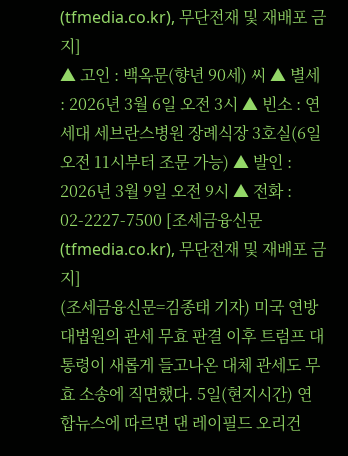(tfmedia.co.kr), 무단전재 및 재배포 금지]
▲ 고인 : 백옥문(향년 90세) 씨 ▲ 별세 : 2026년 3월 6일 오전 3시 ▲ 빈소 : 연세대 세브란스병원 장례식장 3호실(6일 오전 11시부터 조문 가능) ▲ 발인 : 2026년 3월 9일 오전 9시 ▲ 전화 : 02-2227-7500 [조세금융신문(tfmedia.co.kr), 무단전재 및 재배포 금지]
(조세금융신문=김종태 기자) 미국 연방 대법원의 관세 무효 판결 이후 트럼프 대통령이 새롭게 들고나온 대체 관세도 무효 소송에 직면했다. 5일(현지시간) 연합뉴스에 따르면 댄 레이필드 오리건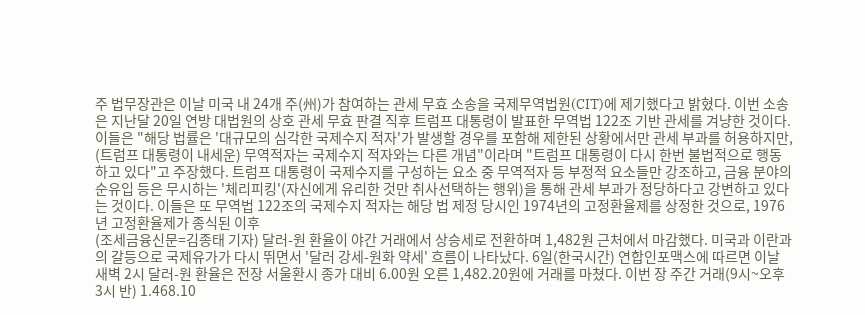주 법무장관은 이날 미국 내 24개 주(州)가 참여하는 관세 무효 소송을 국제무역법원(CIT)에 제기했다고 밝혔다. 이번 소송은 지난달 20일 연방 대법원의 상호 관세 무효 판결 직후 트럼프 대통령이 발표한 무역법 122조 기반 관세를 겨냥한 것이다. 이들은 "해당 법률은 '대규모의 심각한 국제수지 적자'가 발생할 경우를 포함해 제한된 상황에서만 관세 부과를 허용하지만, (트럼프 대통령이 내세운) 무역적자는 국제수지 적자와는 다른 개념"이라며 "트럼프 대통령이 다시 한번 불법적으로 행동하고 있다"고 주장했다. 트럼프 대통령이 국제수지를 구성하는 요소 중 무역적자 등 부정적 요소들만 강조하고, 금융 분야의 순유입 등은 무시하는 '체리피킹'(자신에게 유리한 것만 취사선택하는 행위)을 통해 관세 부과가 정당하다고 강변하고 있다는 것이다. 이들은 또 무역법 122조의 국제수지 적자는 해당 법 제정 당시인 1974년의 고정환율제를 상정한 것으로, 1976년 고정환율제가 종식된 이후
(조세금융신문=김종태 기자) 달러-원 환율이 야간 거래에서 상승세로 전환하며 1,482원 근처에서 마감했다. 미국과 이란과의 갈등으로 국제유가가 다시 뛰면서 '달러 강세-원화 약세' 흐름이 나타났다. 6일(한국시간) 연합인포맥스에 따르면 이날 새벽 2시 달러-원 환율은 전장 서울환시 종가 대비 6.00원 오른 1,482.20원에 거래를 마쳤다. 이번 장 주간 거래(9시~오후 3시 반) 1.468.10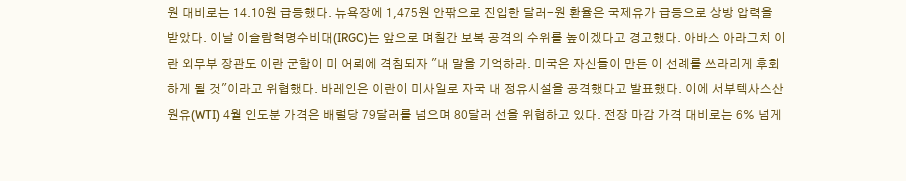원 대비로는 14.10원 급등했다. 뉴욕장에 1,475원 안팎으로 진입한 달러-원 환율은 국제유가 급등으로 상방 압력을 받았다. 이날 이슬람혁명수비대(IRGC)는 앞으로 며칠간 보복 공격의 수위를 높이겠다고 경고했다. 아바스 아라그치 이란 외무부 장관도 이란 군함이 미 어뢰에 격침되자 "내 말을 기억하라. 미국은 자신들이 만든 이 선례를 쓰라리게 후회하게 될 것"이라고 위협했다. 바레인은 이란이 미사일로 자국 내 정유시설을 공격했다고 발표했다. 이에 서부텍사스산원유(WTI) 4월 인도분 가격은 배럴당 79달러를 넘으며 80달러 선을 위협하고 있다. 전장 마감 가격 대비로는 6% 넘게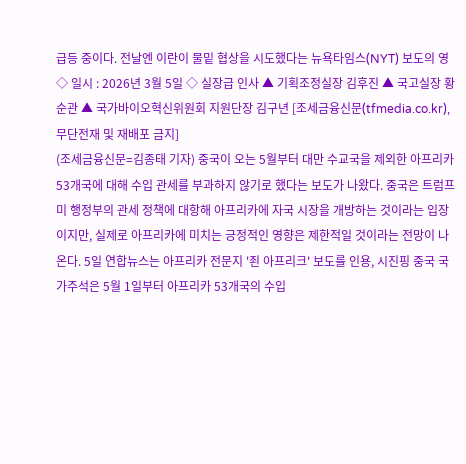급등 중이다. 전날엔 이란이 물밑 협상을 시도했다는 뉴욕타임스(NYT) 보도의 영
◇ 일시 : 2026년 3월 5일 ◇ 실장급 인사 ▲ 기획조정실장 김후진 ▲ 국고실장 황순관 ▲ 국가바이오혁신위원회 지원단장 김구년 [조세금융신문(tfmedia.co.kr), 무단전재 및 재배포 금지]
(조세금융신문=김종태 기자) 중국이 오는 5월부터 대만 수교국을 제외한 아프리카 53개국에 대해 수입 관세를 부과하지 않기로 했다는 보도가 나왔다. 중국은 트럼프 미 행정부의 관세 정책에 대항해 아프리카에 자국 시장을 개방하는 것이라는 입장이지만, 실제로 아프리카에 미치는 긍정적인 영향은 제한적일 것이라는 전망이 나온다. 5일 연합뉴스는 아프리카 전문지 '죈 아프리크' 보도를 인용, 시진핑 중국 국가주석은 5월 1일부터 아프리카 53개국의 수입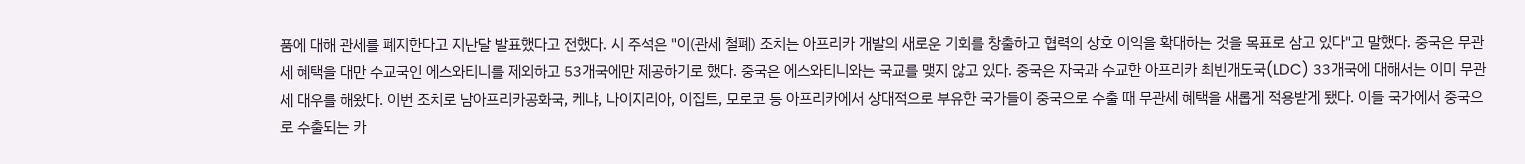품에 대해 관세를 폐지한다고 지난달 발표했다고 전했다. 시 주석은 "이(관세 철폐) 조치는 아프리카 개발의 새로운 기회를 창출하고 협력의 상호 이익을 확대하는 것을 목표로 삼고 있다"고 말했다. 중국은 무관세 혜택을 대만 수교국인 에스와티니를 제외하고 53개국에만 제공하기로 했다. 중국은 에스와티니와는 국교를 맺지 않고 있다. 중국은 자국과 수교한 아프리카 최빈개도국(LDC) 33개국에 대해서는 이미 무관세 대우를 해왔다. 이번 조치로 남아프리카공화국, 케냐, 나이지리아, 이집트, 모로코 등 아프리카에서 상대적으로 부유한 국가들이 중국으로 수출 때 무관세 혜택을 새롭게 적용받게 됐다. 이들 국가에서 중국으로 수출되는 카